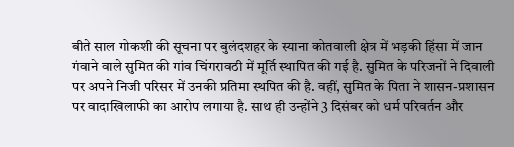बीते साल गोकशी की सूचना पर बुलंदशहर के स्याना कोतवाली क्षेत्र में भड़की हिंसा में जान गंवाने वाले सुमित की गांव चिंगरावठी में मूर्ति स्थापित की गई है. सुमित के परिजनों ने दिवाली पर अपने निजी परिसर में उनकी प्रतिमा स्थपित की है. वहीं, सुमित के पिता ने शासन-प्रशासन पर वादाखिलाफी का आरोप लगाया है. साथ ही उन्होंने 3 दिसंबर को धर्म परिवर्तन और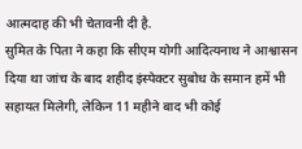आत्मदाह की भी चेतावनी दी है.
सुमित के पिता ने कहा कि सीएम योगी आदित्यनाथ ने आश्वासन दिया था जांच के बाद शहीद इंस्पेक्टर सुबोध के समान हमें भी सहायत मिलेगी, लेकिन 11 महीने बाद भी कोई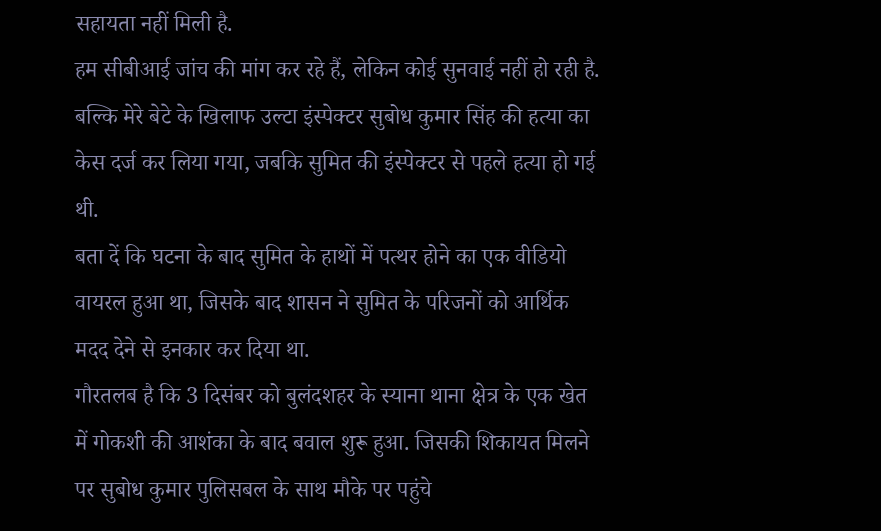सहायता नहीं मिली है.
हम सीबीआई जांच की मांग कर रहे हैं, लेकिन कोई सुनवाई नहीं हो रही है. बल्कि मेरे बेटे के खिलाफ उल्टा इंस्पेक्टर सुबोध कुमार सिंह की हत्या का केस दर्ज कर लिया गया, जबकि सुमित की इंस्पेक्टर से पहले हत्या हो गई थी.
बता दें कि घटना के बाद सुमित के हाथों में पत्थर होने का एक वीडियो वायरल हुआ था, जिसके बाद शासन ने सुमित के परिजनों को आर्थिक मदद देने से इनकार कर दिया था.
गौरतलब है कि 3 दिसंबर को बुलंदशहर के स्याना थाना क्षेत्र के एक खेत में गोकशी की आशंका के बाद बवाल शुरू हुआ. जिसकी शिकायत मिलने पर सुबोध कुमार पुलिसबल के साथ मौके पर पहुंचे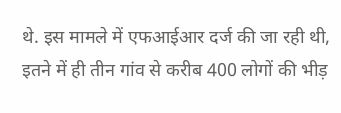थे. इस मामले में एफआईआर दर्ज की जा रही थी, इतने में ही तीन गांव से करीब 400 लोगों की भीड़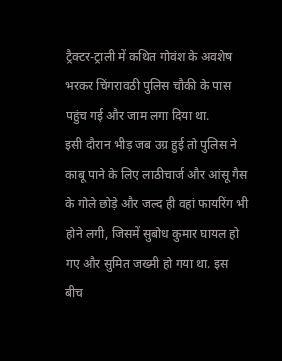ट्रैक्टर-ट्राली में कथित गोवंश के अवशेष भरकर चिंगरावठी पुलिस चौकी के पास पहुंच गई और जाम लगा दिया था.
इसी दौरान भीड़ जब उग्र हुई तो पुलिस ने काबू पाने के लिए लाठीचार्ज और आंसू गैस के गोले छोड़े और जल्द ही वहां फायरिंग भी होने लगी, जिसमें सुबोध कुमार घायल हो गए और सुमित जख्मी हो गया था. इस बीच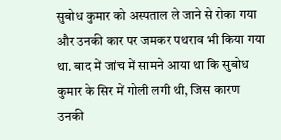सुबोध कुमार को अस्पताल ले जाने से रोका गया और उनकी कार पर जमकर पथराव भी किया गया था. बाद में जांच में सामने आया था कि सुबोध कुमार के सिर में गोली लगी थी, जिस कारण उनकी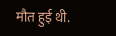मौत हुई थी.